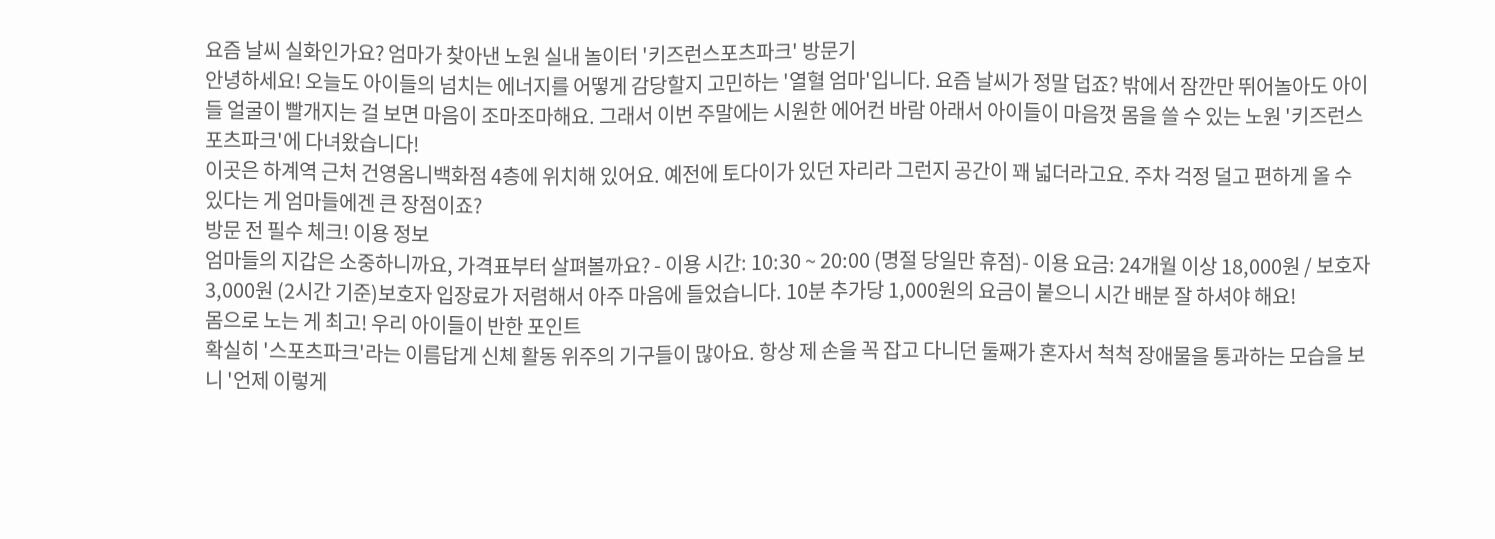요즘 날씨 실화인가요? 엄마가 찾아낸 노원 실내 놀이터 '키즈런스포츠파크' 방문기
안녕하세요! 오늘도 아이들의 넘치는 에너지를 어떻게 감당할지 고민하는 '열혈 엄마'입니다. 요즘 날씨가 정말 덥죠? 밖에서 잠깐만 뛰어놀아도 아이들 얼굴이 빨개지는 걸 보면 마음이 조마조마해요. 그래서 이번 주말에는 시원한 에어컨 바람 아래서 아이들이 마음껏 몸을 쓸 수 있는 노원 '키즈런스포츠파크'에 다녀왔습니다!
이곳은 하계역 근처 건영옴니백화점 4층에 위치해 있어요. 예전에 토다이가 있던 자리라 그런지 공간이 꽤 넓더라고요. 주차 걱정 덜고 편하게 올 수 있다는 게 엄마들에겐 큰 장점이죠?
방문 전 필수 체크! 이용 정보
엄마들의 지갑은 소중하니까요, 가격표부터 살펴볼까요? - 이용 시간: 10:30 ~ 20:00 (명절 당일만 휴점)- 이용 요금: 24개월 이상 18,000원 / 보호자 3,000원 (2시간 기준)보호자 입장료가 저렴해서 아주 마음에 들었습니다. 10분 추가당 1,000원의 요금이 붙으니 시간 배분 잘 하셔야 해요!
몸으로 노는 게 최고! 우리 아이들이 반한 포인트
확실히 '스포츠파크'라는 이름답게 신체 활동 위주의 기구들이 많아요. 항상 제 손을 꼭 잡고 다니던 둘째가 혼자서 척척 장애물을 통과하는 모습을 보니 '언제 이렇게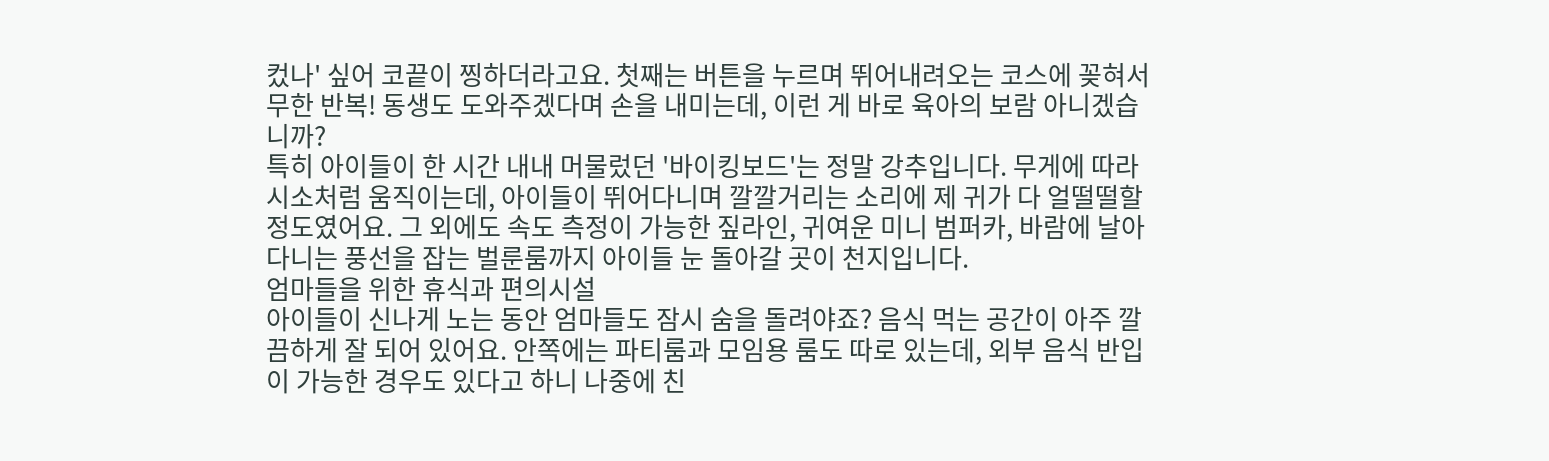컸나' 싶어 코끝이 찡하더라고요. 첫째는 버튼을 누르며 뛰어내려오는 코스에 꽂혀서 무한 반복! 동생도 도와주겠다며 손을 내미는데, 이런 게 바로 육아의 보람 아니겠습니까?
특히 아이들이 한 시간 내내 머물렀던 '바이킹보드'는 정말 강추입니다. 무게에 따라 시소처럼 움직이는데, 아이들이 뛰어다니며 깔깔거리는 소리에 제 귀가 다 얼떨떨할 정도였어요. 그 외에도 속도 측정이 가능한 짚라인, 귀여운 미니 범퍼카, 바람에 날아다니는 풍선을 잡는 벌룬룸까지 아이들 눈 돌아갈 곳이 천지입니다.
엄마들을 위한 휴식과 편의시설
아이들이 신나게 노는 동안 엄마들도 잠시 숨을 돌려야죠? 음식 먹는 공간이 아주 깔끔하게 잘 되어 있어요. 안쪽에는 파티룸과 모임용 룸도 따로 있는데, 외부 음식 반입이 가능한 경우도 있다고 하니 나중에 친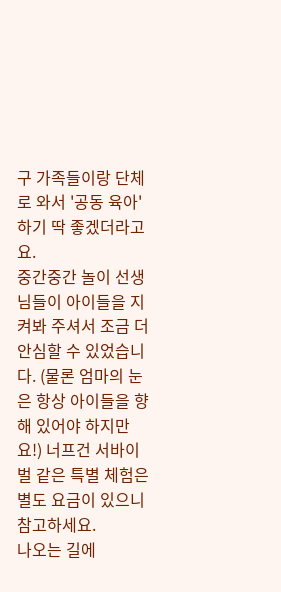구 가족들이랑 단체로 와서 '공동 육아' 하기 딱 좋겠더라고요.
중간중간 놀이 선생님들이 아이들을 지켜봐 주셔서 조금 더 안심할 수 있었습니다. (물론 엄마의 눈은 항상 아이들을 향해 있어야 하지만요!) 너프건 서바이벌 같은 특별 체험은 별도 요금이 있으니 참고하세요.
나오는 길에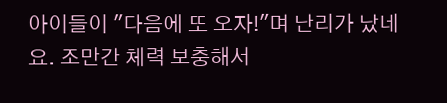아이들이 "다음에 또 오자!"며 난리가 났네요. 조만간 체력 보충해서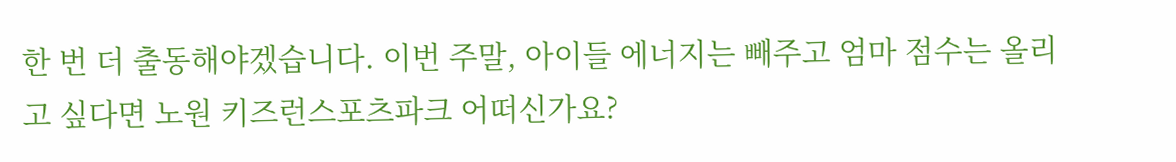한 번 더 출동해야겠습니다. 이번 주말, 아이들 에너지는 빼주고 엄마 점수는 올리고 싶다면 노원 키즈런스포츠파크 어떠신가요?